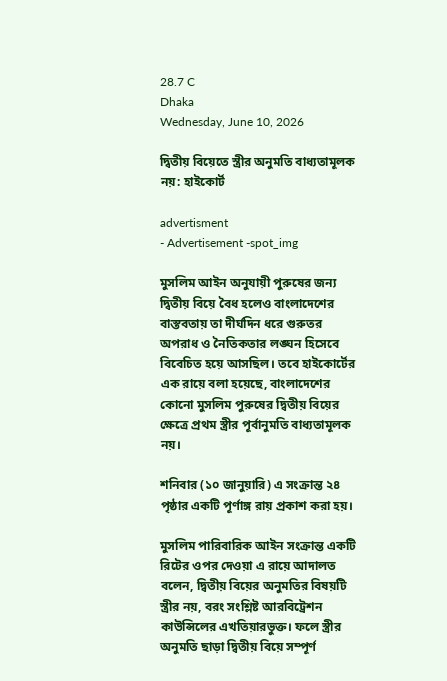28.7 C
Dhaka
Wednesday, June 10, 2026

দ্বিতীয় বিয়েতে স্ত্রীর অনুমতি বাধ্যতামূলক নয়: হাইকোর্ট

advertisment
- Advertisement -spot_img

মুসলিম আইন অনুযায়ী পুরুষের জন্য দ্বিতীয় বিয়ে বৈধ হলেও বাংলাদেশের বাস্তবতায় তা দীর্ঘদিন ধরে গুরুতর অপরাধ ও নৈতিকতার লঙ্ঘন হিসেবে বিবেচিত হয়ে আসছিল। তবে হাইকোর্টের এক রায়ে বলা হয়েছে, বাংলাদেশের কোনো মুসলিম পুরুষের দ্বিতীয় বিয়ের ক্ষেত্রে প্রথম স্ত্রীর পূর্বানুমতি বাধ্যতামূলক নয়।

শনিবার (১০ জানুয়ারি) এ সংক্রান্ত ২৪ পৃষ্ঠার একটি পূর্ণাঙ্গ রায় প্রকাশ করা হয়।

মুসলিম পারিবারিক আইন সংক্রান্ত একটি রিটের ওপর দেওয়া এ রায়ে আদালত বলেন, দ্বিতীয় বিয়ের অনুমতির বিষয়টি স্ত্রীর নয়, বরং সংশ্লিষ্ট আরবিট্রেশন কাউন্সিলের এখতিয়ারভুক্ত। ফলে স্ত্রীর অনুমতি ছাড়া দ্বিতীয় বিয়ে সম্পূর্ণ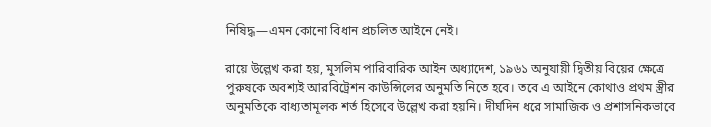নিষিদ্ধ—এমন কোনো বিধান প্রচলিত আইনে নেই।

রায়ে উল্লেখ করা হয়, মুসলিম পারিবারিক আইন অধ্যাদেশ, ১৯৬১ অনুযায়ী দ্বিতীয় বিয়ের ক্ষেত্রে পুরুষকে অবশ্যই আরবিট্রেশন কাউন্সিলের অনুমতি নিতে হবে। তবে এ আইনে কোথাও প্রথম স্ত্রীর অনুমতিকে বাধ্যতামূলক শর্ত হিসেবে উল্লেখ করা হয়নি। দীর্ঘদিন ধরে সামাজিক ও প্রশাসনিকভাবে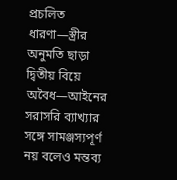প্রচলিত ধারণা—স্ত্রীর অনুমতি ছাড়া দ্বিতীয় বিয়ে অবৈধ—আইনের সরাসরি ব্যাখ্যার সঙ্গে সামঞ্জস্যপূর্ণ নয় বলেও মন্তব্য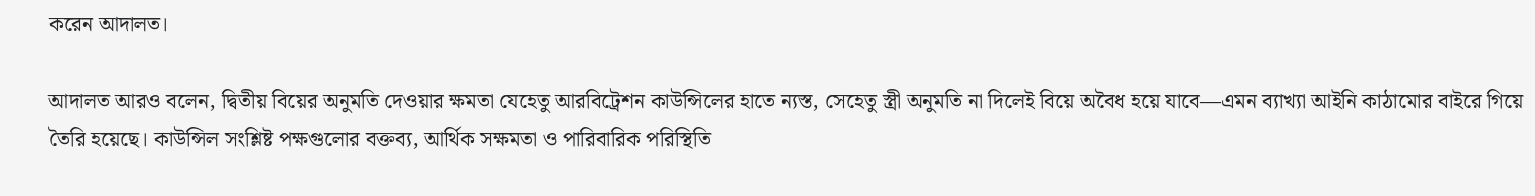করেন আদালত।

আদালত আরও বলেন, দ্বিতীয় বিয়ের অনুমতি দেওয়ার ক্ষমতা যেহেতু আরবিট্রেশন কাউন্সিলের হাতে ন্যস্ত, সেহেতু স্ত্রী অনুমতি না দিলেই বিয়ে অবৈধ হয়ে যাবে—এমন ব্যাখ্যা আইনি কাঠামোর বাইরে গিয়ে তৈরি হয়েছে। কাউন্সিল সংশ্লিষ্ট পক্ষগুলোর বক্তব্য, আর্থিক সক্ষমতা ও পারিবারিক পরিস্থিতি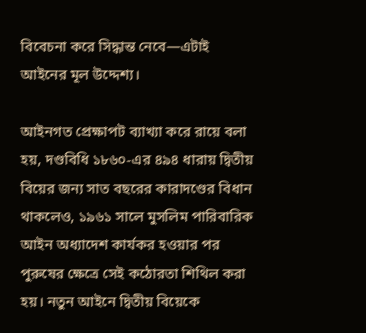বিবেচনা করে সিদ্ধান্ত নেবে—এটাই আইনের মূল উদ্দেশ্য।

আইনগত প্রেক্ষাপট ব্যাখ্যা করে রায়ে বলা হয়, দণ্ডবিধি ১৮৬০-এর ৪৯৪ ধারায় দ্বিতীয় বিয়ের জন্য সাত বছরের কারাদণ্ডের বিধান থাকলেও, ১৯৬১ সালে মুসলিম পারিবারিক আইন অধ্যাদেশ কার্যকর হওয়ার পর পুরুষের ক্ষেত্রে সেই কঠোরতা শিথিল করা হয়। নতুন আইনে দ্বিতীয় বিয়েকে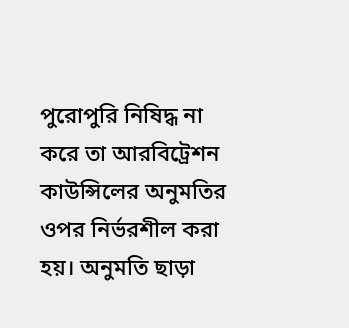পুরোপুরি নিষিদ্ধ না করে তা আরবিট্রেশন কাউন্সিলের অনুমতির ওপর নির্ভরশীল করা হয়। অনুমতি ছাড়া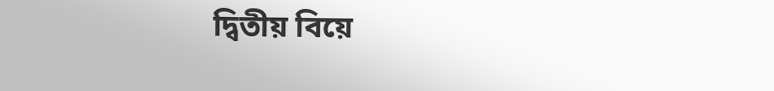দ্বিতীয় বিয়ে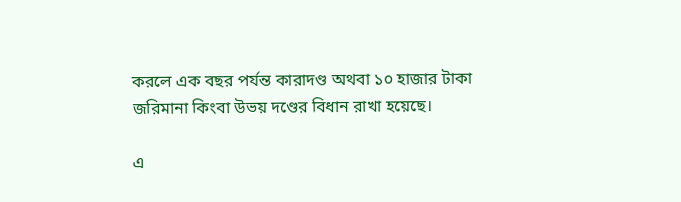করলে এক বছর পর্যন্ত কারাদণ্ড অথবা ১০ হাজার টাকা জরিমানা কিংবা উভয় দণ্ডের বিধান রাখা হয়েছে।

এ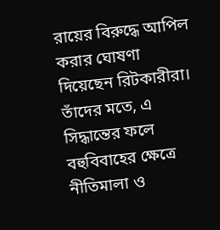রায়ের বিরুদ্ধে আপিল করার ঘোষণা দিয়েছেন রিটকারীরা। তাঁদের মতে, এ সিদ্ধান্তের ফলে বহুবিবাহের ক্ষেত্রে নীতিমালা ও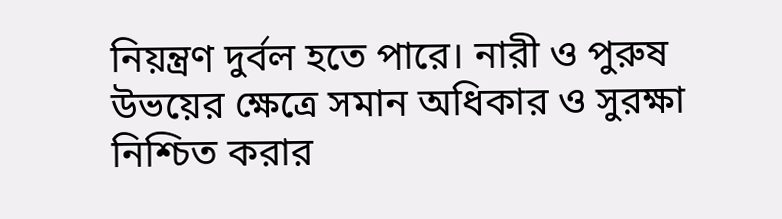নিয়ন্ত্রণ দুর্বল হতে পারে। নারী ও পুরুষ উভয়ের ক্ষেত্রে সমান অধিকার ও সুরক্ষা নিশ্চিত করার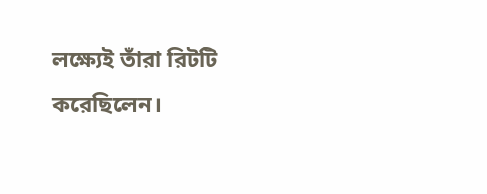লক্ষ্যেই তাঁরা রিটটি করেছিলেন।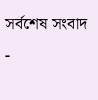সর্বশেষ সংবাদ
-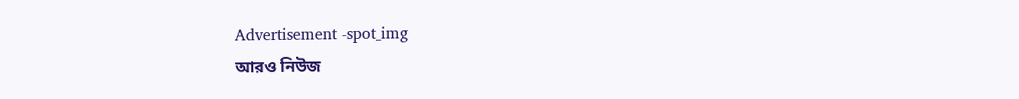Advertisement -spot_img
আরও নিউজ